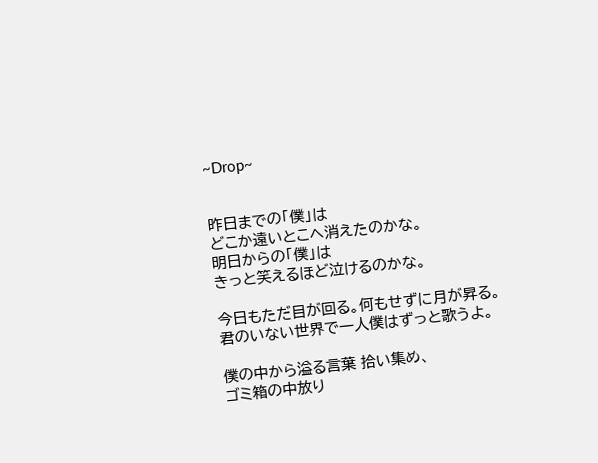~Drop~


昨日までの「僕」は
どこか遠いとこへ消えたのかな。
明日からの「僕」は
きっと笑えるほど泣けるのかな。

今日もただ目が回る。何もせずに月が昇る。
君のいない世界で一人僕はずっと歌うよ。

僕の中から溢る言葉 拾い集め、
ゴミ箱の中放り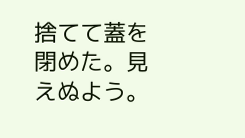捨てて蓋を閉めた。見えぬよう。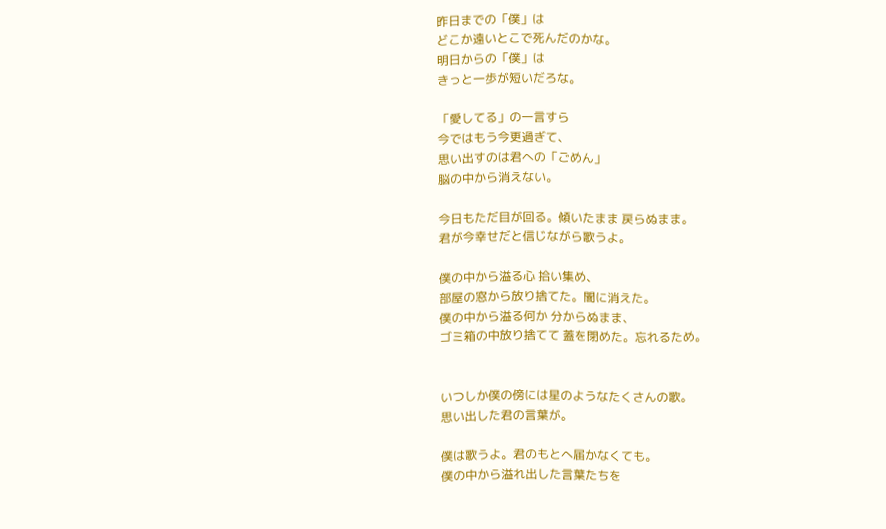昨日までの「僕」は
どこか遠いとこで死んだのかな。
明日からの「僕」は
きっと一歩が短いだろな。

「愛してる」の一言すら
今ではもう今更過ぎて、
思い出すのは君への「ごめん」
脳の中から消えない。

今日もただ目が回る。傾いたまま 戻らぬまま。
君が今幸せだと信じながら歌うよ。

僕の中から溢る心 拾い集め、
部屋の窓から放り捨てた。闇に消えた。
僕の中から溢る何か 分からぬまま、
ゴミ箱の中放り捨てて 蓋を閉めた。忘れるため。


いつしか僕の傍には星のようなたくさんの歌。
思い出した君の言葉が。

僕は歌うよ。君のもとへ届かなくても。
僕の中から溢れ出した言葉たちを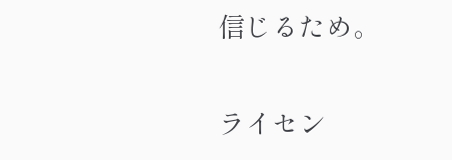信じるため。

ライセン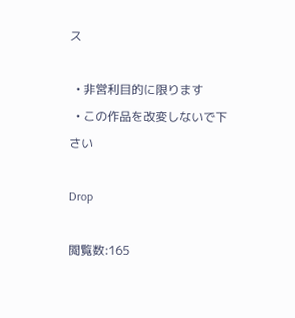ス

  • 非営利目的に限ります
  • この作品を改変しないで下さい

Drop

閲覧数:165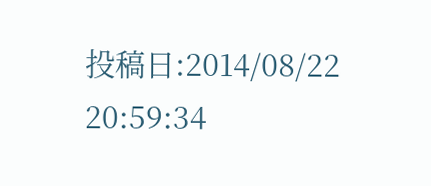投稿日:2014/08/22 20:59:34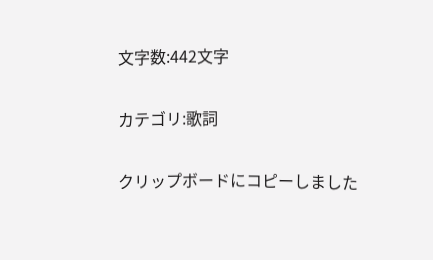文字数:442文字

カテゴリ:歌詞

クリップボードにコピーしました